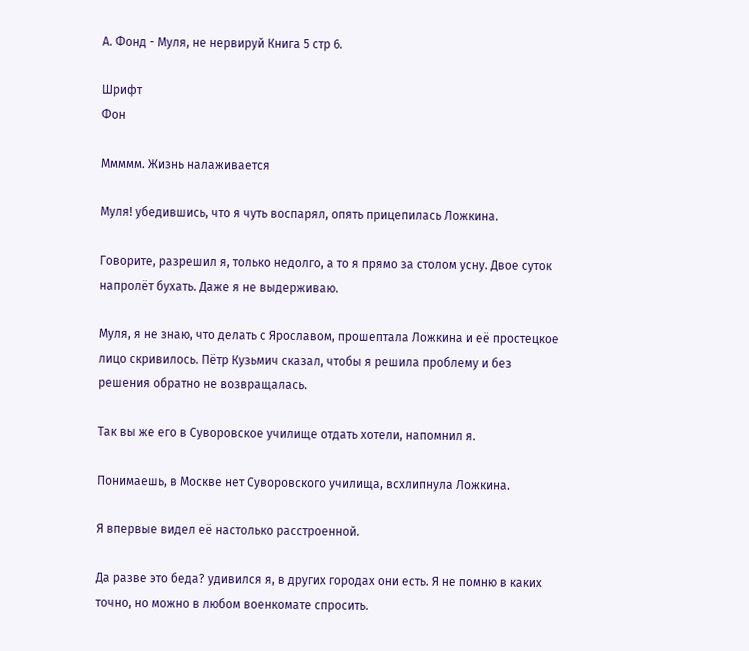А. Фонд - Муля, не нервируй Книга 5 стр 6.

Шрифт
Фон

Ммммм. Жизнь налаживается

Муля! убедившись, что я чуть воспарял, опять прицепилась Ложкина.

Говорите, разрешил я, только недолго, а то я прямо за столом усну. Двое суток напролёт бухать. Даже я не выдерживаю.

Муля, я не знаю, что делать с Ярославом, прошептала Ложкина и её простецкое лицо скривилось. Пётр Кузьмич сказал, чтобы я решила проблему и без решения обратно не возвращалась.

Так вы же его в Суворовское училище отдать хотели, напомнил я.

Понимаешь, в Москве нет Суворовского училища, всхлипнула Ложкина.

Я впервые видел её настолько расстроенной.

Да разве это беда? удивился я, в других городах они есть. Я не помню в каких точно, но можно в любом военкомате спросить.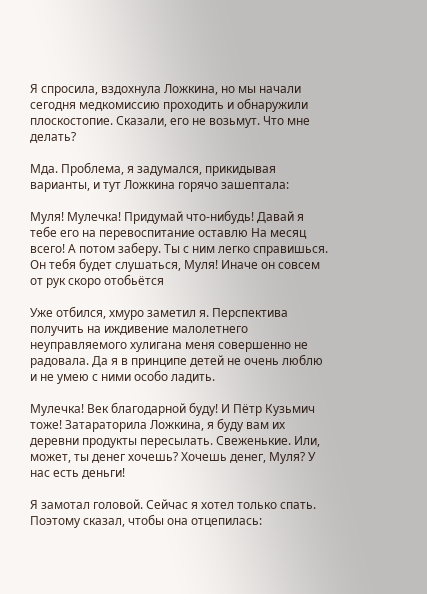Я спросила, вздохнула Ложкина, но мы начали сегодня медкомиссию проходить и обнаружили плоскостопие. Сказали, его не возьмут. Что мне делать?

Мда. Проблема, я задумался, прикидывая варианты, и тут Ложкина горячо зашептала:

Муля! Мулечка! Придумай что-нибудь! Давай я тебе его на перевоспитание оставлю На месяц всего! А потом заберу. Ты с ним легко справишься. Он тебя будет слушаться, Муля! Иначе он совсем от рук скоро отобьётся

Уже отбился, хмуро заметил я. Перспектива получить на иждивение малолетнего неуправляемого хулигана меня совершенно не радовала. Да я в принципе детей не очень люблю и не умею с ними особо ладить.

Мулечка! Век благодарной буду! И Пётр Кузьмич тоже! Затараторила Ложкина, я буду вам их деревни продукты пересылать. Свеженькие. Или, может, ты денег хочешь? Хочешь денег, Муля? У нас есть деньги!

Я замотал головой. Сейчас я хотел только спать. Поэтому сказал, чтобы она отцепилась: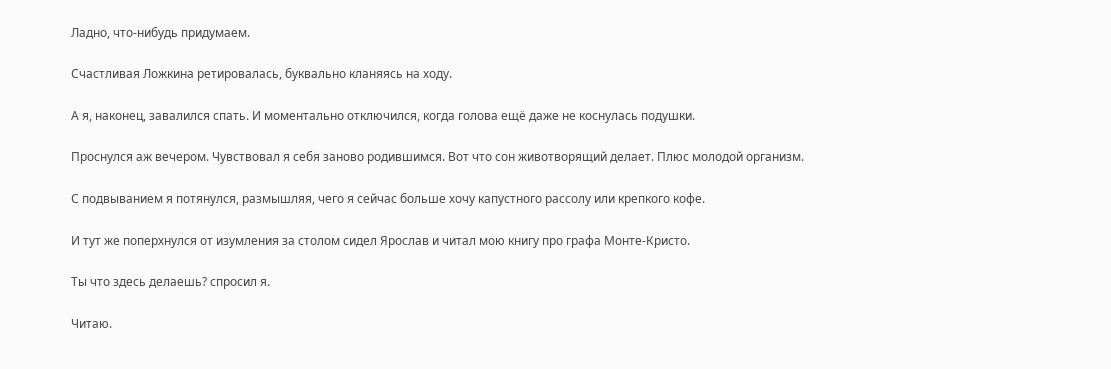Ладно, что-нибудь придумаем.

Счастливая Ложкина ретировалась, буквально кланяясь на ходу.

А я, наконец, завалился спать. И моментально отключился, когда голова ещё даже не коснулась подушки.

Проснулся аж вечером. Чувствовал я себя заново родившимся. Вот что сон животворящий делает. Плюс молодой организм.

С подвыванием я потянулся, размышляя, чего я сейчас больше хочу капустного рассолу или крепкого кофе.

И тут же поперхнулся от изумления за столом сидел Ярослав и читал мою книгу про графа Монте-Кристо.

Ты что здесь делаешь? спросил я.

Читаю.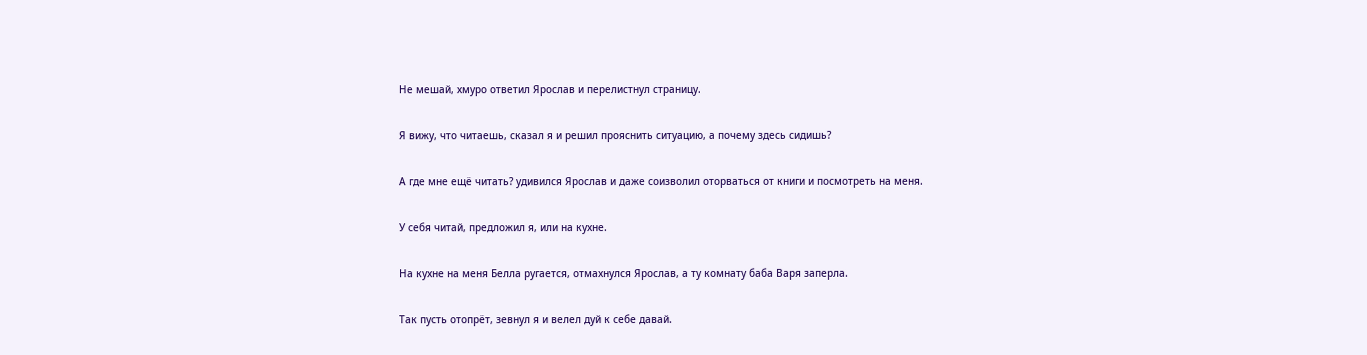Не мешай, хмуро ответил Ярослав и перелистнул страницу.

Я вижу, что читаешь, сказал я и решил прояснить ситуацию, а почему здесь сидишь?

А где мне ещё читать? удивился Ярослав и даже соизволил оторваться от книги и посмотреть на меня.

У себя читай, предложил я, или на кухне.

На кухне на меня Белла ругается, отмахнулся Ярослав, а ту комнату баба Варя заперла.

Так пусть отопрёт, зевнул я и велел дуй к себе давай.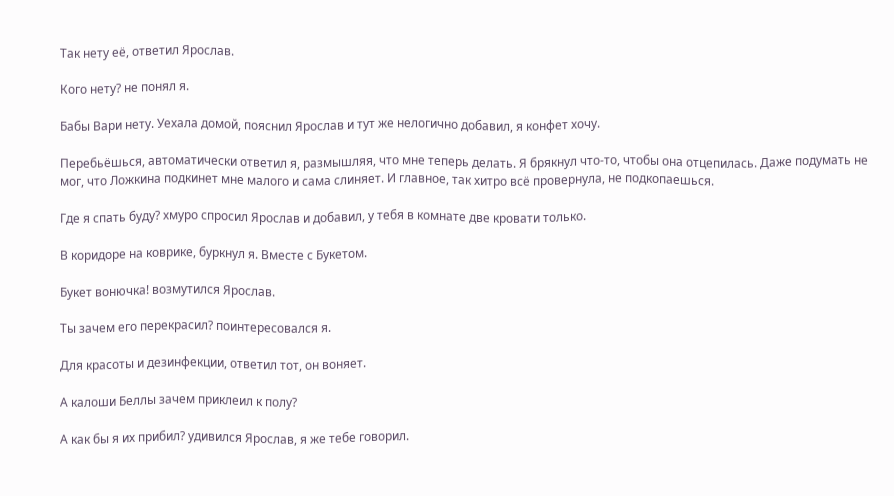Так нету её, ответил Ярослав.

Кого нету? не понял я.

Бабы Вари нету. Уехала домой, пояснил Ярослав и тут же нелогично добавил, я конфет хочу.

Перебьёшься, автоматически ответил я, размышляя, что мне теперь делать. Я брякнул что-то, чтобы она отцепилась. Даже подумать не мог, что Ложкина подкинет мне малого и сама слиняет. И главное, так хитро всё провернула, не подкопаешься.

Где я спать буду? хмуро спросил Ярослав и добавил, у тебя в комнате две кровати только.

В коридоре на коврике, буркнул я. Вместе с Букетом.

Букет вонючка! возмутился Ярослав.

Ты зачем его перекрасил? поинтересовался я.

Для красоты и дезинфекции, ответил тот, он воняет.

А калоши Беллы зачем приклеил к полу?

А как бы я их прибил? удивился Ярослав, я же тебе говорил.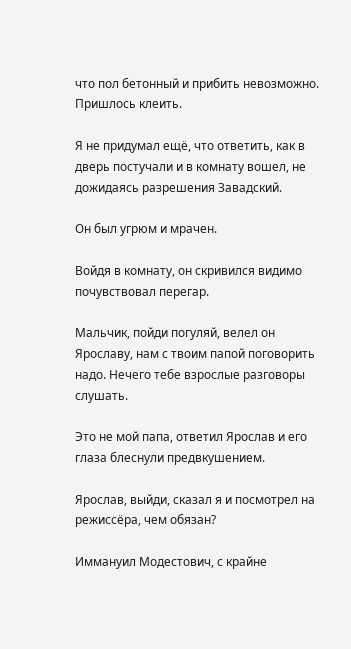что пол бетонный и прибить невозможно. Пришлось клеить.

Я не придумал ещё, что ответить, как в дверь постучали и в комнату вошел, не дожидаясь разрешения Завадский.

Он был угрюм и мрачен.

Войдя в комнату, он скривился видимо почувствовал перегар.

Мальчик, пойди погуляй, велел он Ярославу, нам с твоим папой поговорить надо. Нечего тебе взрослые разговоры слушать.

Это не мой папа, ответил Ярослав и его глаза блеснули предвкушением.

Ярослав, выйди, сказал я и посмотрел на режиссёра, чем обязан?

Иммануил Модестович, с крайне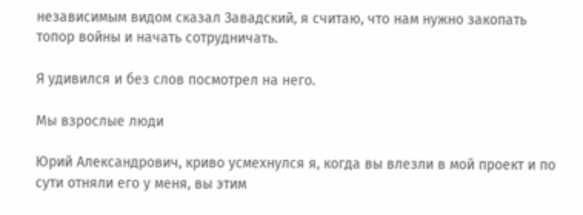независимым видом сказал Завадский, я считаю, что нам нужно закопать топор войны и начать сотрудничать.

Я удивился и без слов посмотрел на него.

Мы взрослые люди

Юрий Александрович, криво усмехнулся я, когда вы влезли в мой проект и по сути отняли его у меня, вы этим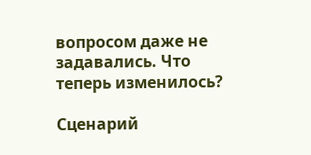вопросом даже не задавались. Что теперь изменилось?

Сценарий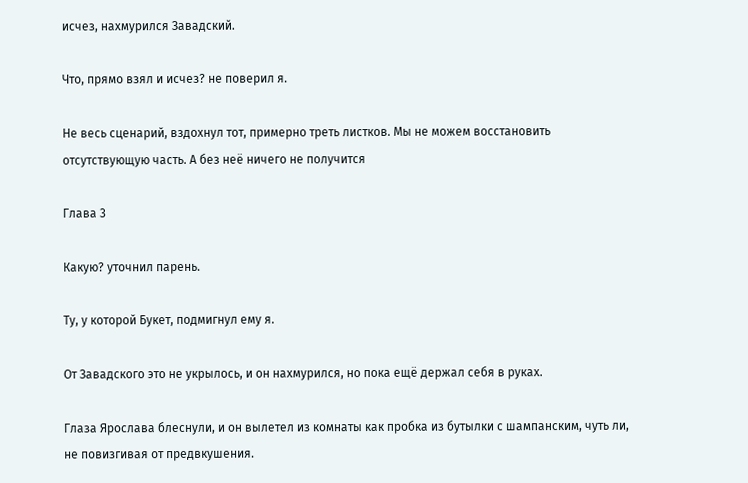исчез, нахмурился Завадский.

Что, прямо взял и исчез? не поверил я.

Не весь сценарий, вздохнул тот, примерно треть листков. Мы не можем восстановить отсутствующую часть. А без неё ничего не получится

Глава 3

Какую? уточнил парень.

Ту, у которой Букет, подмигнул ему я.

От Завадского это не укрылось, и он нахмурился, но пока ещё держал себя в руках.

Глаза Ярослава блеснули, и он вылетел из комнаты как пробка из бутылки с шампанским, чуть ли, не повизгивая от предвкушения.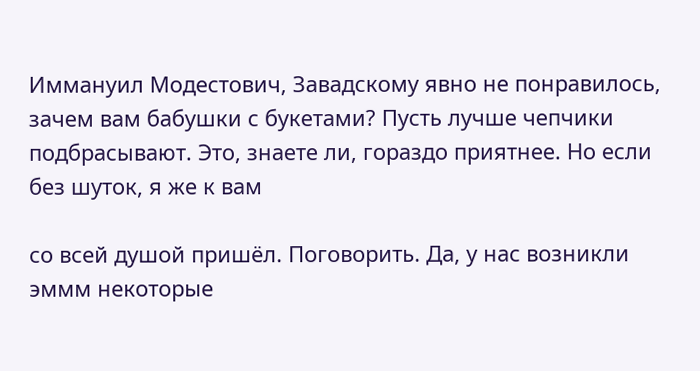Иммануил Модестович, Завадскому явно не понравилось, зачем вам бабушки с букетами? Пусть лучше чепчики подбрасывают. Это, знаете ли, гораздо приятнее. Но если без шуток, я же к вам

со всей душой пришёл. Поговорить. Да, у нас возникли эммм некоторые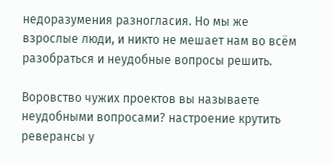недоразумения разногласия. Но мы же взрослые люди, и никто не мешает нам во всём разобраться и неудобные вопросы решить.

Воровство чужих проектов вы называете неудобными вопросами? настроение крутить реверансы у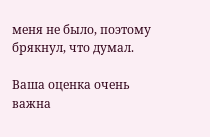меня не было, поэтому брякнул, что думал.

Ваша оценка очень важна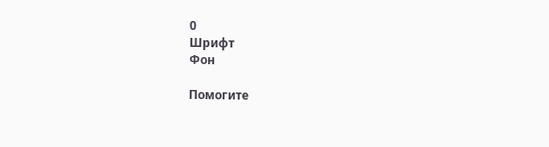0
Шрифт
Фон

Помогите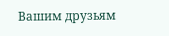Вашим друзьям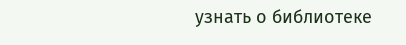узнать о библиотеке